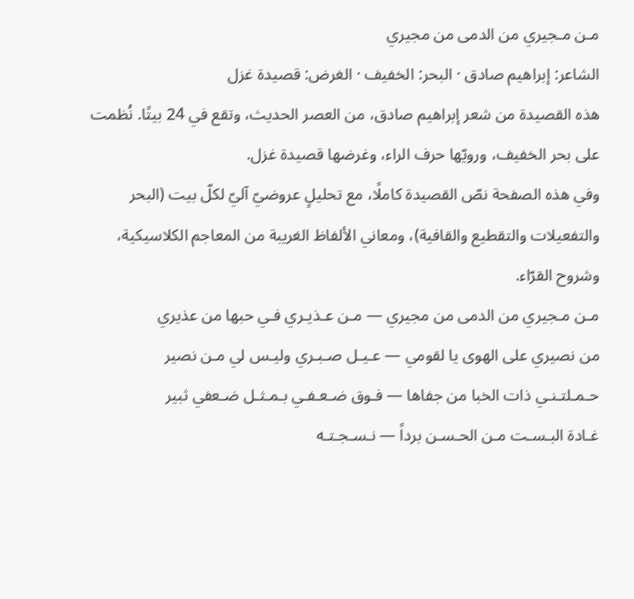مـن مـجيري من الدمى من مجيري
الشاعر: إبراهيم صادق · البحر: الخفيف · الغرض: قصيدة غزل
هذه القصيدة من شعر إبراهيم صادق، من العصر الحديث، وتقع في 24 بيتًا. نُظمت على بحر الخفيف، ورويّها حرف الراء، وغرضها قصيدة غزل.
وفي هذه الصفحة نصّ القصيدة كاملًا، مع تحليلٍ عروضيّ آليّ لكلّ بيت (البحر والتفعيلات والتقطيع والقافية)، ومعاني الألفاظ الغريبة من المعاجم الكلاسيكية، وشروح القرّاء.
مـن مـجيري من الدمى من مجيري — مـن عـذيـري فـي حبها من عذيري
من نصيري على الهوى يا لقومي — عـيـل صـبـري وليـس لي مـن نصير
حـمـلتـنـي ذات الخبا من جفاها — فـوق ضـعـفـي بـمـثـل ضـعفي ثبير
غـادة البـسـت مـن الحـسـن برداً — نـسـجـتـه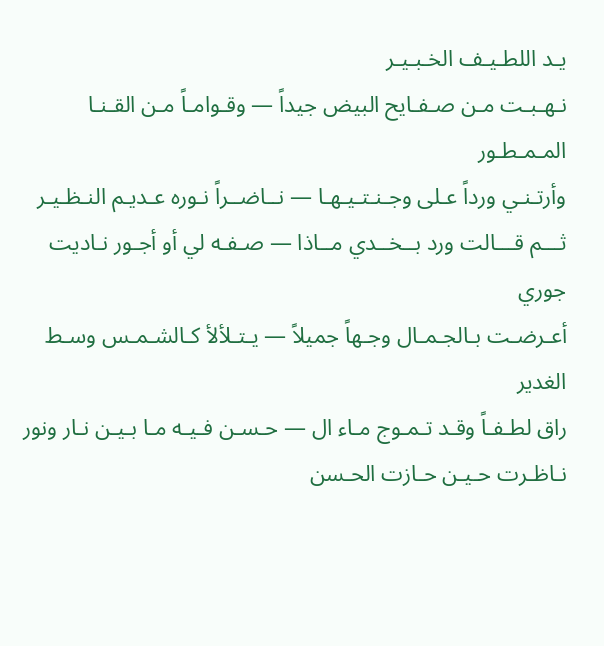يـد اللطـيـف الخـبـيـر
نـهـبـت مـن صـفـايح البيض جيداً — وقـوامـاً مـن القـنـا المـمـطـور
وأرتـنـي ورداً عـلى وجـنـتـيـهـا — نــاضــراً نـوره عـديـم النـظـيـر
ثـــم قـــالت ورد بــخــدي مــاذا — صـفـه لي أو أجـور نـاديت جوري
أعـرضـت بـالجـمـال وجـهاً جميلاً — يـتـلألأ كـالشـمـس وسـط الغدير
راق لطـفـاً وقـد تـمـوج مـاء ال — حـسـن فـيـه مـا بـيـن نـار ونور
نـاظـرت حـيـن حـازت الحـسن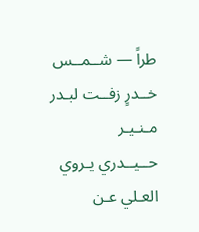طراً — شــمــس خــدرٍ زفــت لبـدر مـنـيـر
حــيــدري يـروي العـلي عـن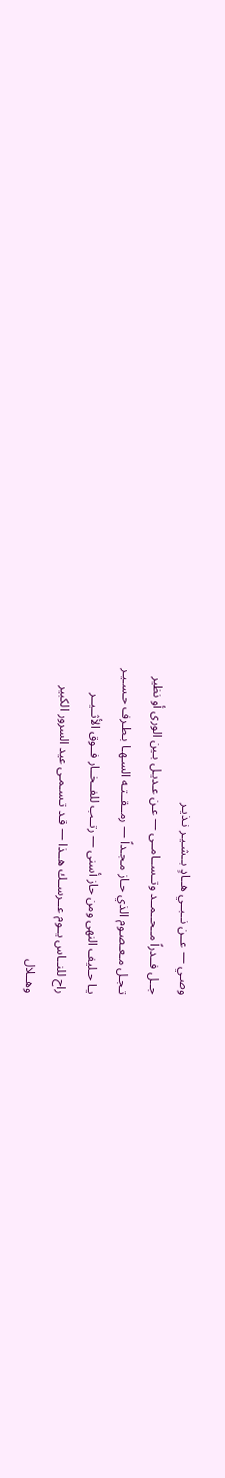وصـي — عــن نــبــي هــادٍ بــشـيـر نـذيـر
جــل فــدراً مــحــمــد وتــســامــى — عـن عـديـل بـين الورى أو نظير
تـجـل مـعـصـوم الذي حـاز مـجـداً — رمــقــتـه السـهـا بـطـرف حـسـيـر
يـا حـليف النهى ومن حاز أسنى — رتــب للفــخــار فــوق الأثــيــر
راح للنــاس يــوم عــرســك هــذا — قـد تـسـمـى عيد السرور الكبير
وهــلال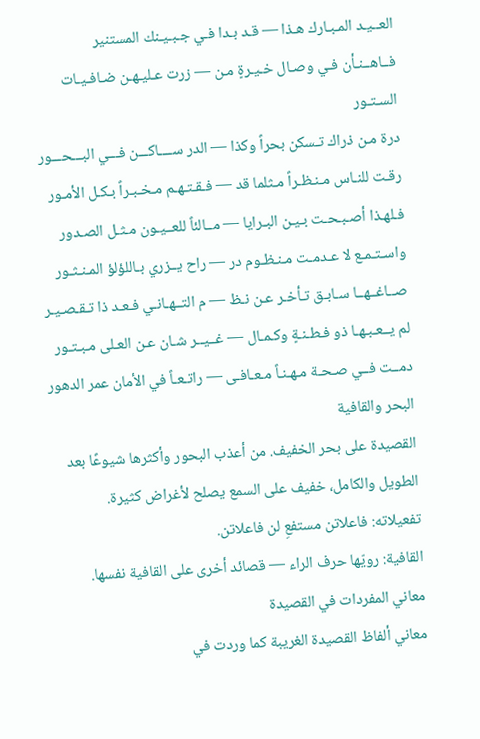العــيـد المـبـارك هـذا — قـد بـدا فـي جـبـيـنك المستنير
فــاهــنـأن فـي وصـال خـيـرةٍ مـن — زرت عـليـهـن ضـافـيـات السـتـور
درة مـن ذراك تـسكن بحراً وكذا — الدر ســــاكـــن فـــي البـــحـــور
رقـت للنـاس مـنـظـراً مـثلما قد — فـقـتـهـم مـخـبـراً بـكـل الأمـور
فـلهـذا أصـبـحـت بـيـن البـرايا — مــالئاً للعــيـون مـثـل الصـدور
واسـتـمـع لا عـدمـت مـنـظـوم در — راح يــزري بـاللؤلؤ المـنـثـور
صــاغــهــا سـابـق تـأخـر عـن نـظ — م التــهـانـي فـعـد ذا تـقـصـيـر
لم يــعـبـهـا ذو فـطـنـةٍ وكـمـال — غــيــر شـان عـن العـلى مـبـتـور
دمــت فــي صـحـة مـهـنـاً مـعـافـى — راتـعـاً في الأمان عمر الدهور
البحر والقافية
القصيدة على بحر الخفيف. من أعذب البحور وأكثرها شيوعًا بعد الطويل والكامل، خفيف على السمع يصلح لأغراض كثيرة.
تفعيلاته: فاعلاتن مستفعِ لن فاعلاتن.
القافية: رويّها حرف الراء — قصائد أخرى على القافية نفسها.
معاني المفردات في القصيدة
معاني ألفاظ القصيدة الغريبة كما وردت في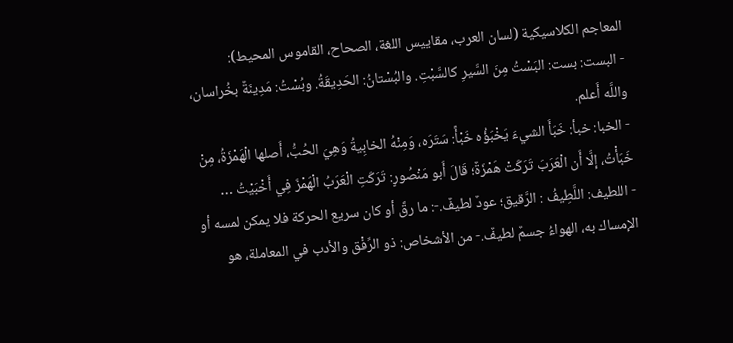المعاجم الكلاسيكية (لسان العرب، مقاييس اللغة، الصحاح، القاموس المحيط):
- البست: بست: البَسْتُ مِنَ السَّيرِ كالسَّبْتِ. والبُسْتانُ: الحَدِيقَةُ. وبُسْتُ: مَدِينَةٌ بخُراسان، واللَّه أَعلم.
- الخبا: خبأ: خَبَأَ الشيءَ يَخْبَؤُه خَبْأً: سَتَرَه، وَمِنْهُ الخابِيةُ وَهِيَ الحُبُّ، أَصلها الْهَمْزَةُ، مِنْ خَبَأْتُ، إلَّا أَن الْعَرَبَ تَرَكَتْ هَمْزَةٌ؛ قَالَ أَبو مَنْصُورٍ: تَرَكَتِ الْعَرَبُ الْهَمْزَ فِي أَخْبَيْتُ …
- اللطيف: اللَّطِيفُ : الرَّقيق؛ عودٌ لطيفٌ.-: ما رقَّ أو كان سريع الحركة فلا يمكن لمسه أو الإمساك به، الهواءُ جسمٌ لطيفٌ.- من الأشخاص: ذو الرِّفْق والأدب في المعاملة، هو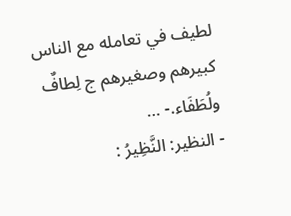لطيف في تعامله مع الناس كبيرهم وصغيرهم ج لِطافٌ ولُطَفَاء.- …
- النظير: النَّظِيرُ :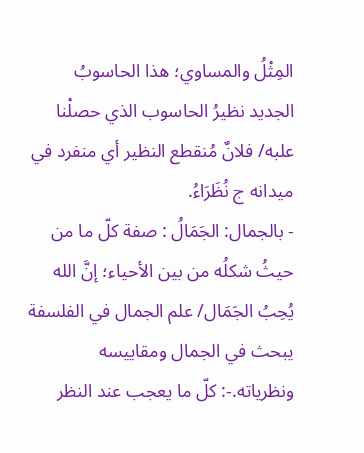المِثْلُ والمساوي؛ هذا الحاسوبُ الجديد نظيرُ الحاسوب الذي حصلْنا علبه/ فلانٌ مُنقطع النظير أي منفرد في ميدانه ج نُظَرَاءُ.
- بالجمال: الجَمَالُ : صفة كلّ ما من حيثُ شكلُه من بين الأحياء؛ إنَّ الله يُحِبُ الجَمَال/ علم الجمال في الفلسفة يبحث في الجمال ومقاييسه ونظرياته.-: كلّ ما يعجب عند النظر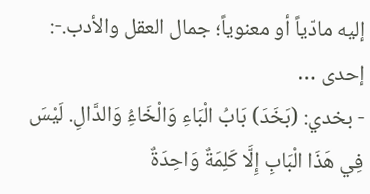إليه مادّياً أو معنوياً؛ جمال العقل والأدب.-: إحدى …
- بخدي: (بَخَدَ) بَابُ الْبَاءِ وَالْخَاءُِ وَالدَّالِ. لَيْسَ فِي هَذَا الْبَابِ إِلَّا كَلِمَةٌ وَاحِدَةٌ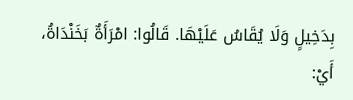بِدَخِيلٍ وَلَا يُقَاسُ عَلَيْهَا. قَالُوا: امْرَأَةٌ بَخَنْدَاةُ، أَيْ: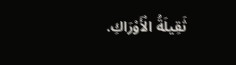ثَقِيلَةُ الْأَوْرَاكِ.